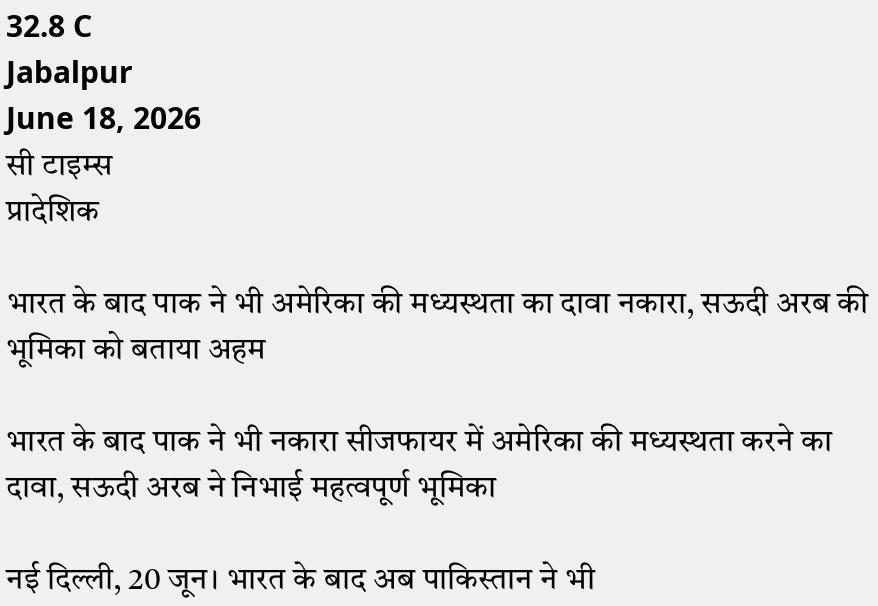32.8 C
Jabalpur
June 18, 2026
सी टाइम्स
प्रादेशिक

भारत के बाद पाक ने भी अमेरिका की मध्यस्थता का दावा नकारा, सऊदी अरब की भूमिका को बताया अहम

भारत के बाद पाक ने भी नकारा सीजफायर में अमेरिका की मध्यस्थता करने का दावा, सऊदी अरब ने निभाई महत्वपूर्ण भूमिका

नई दिल्ली, 20 जून। भारत के बाद अब पाकिस्तान ने भी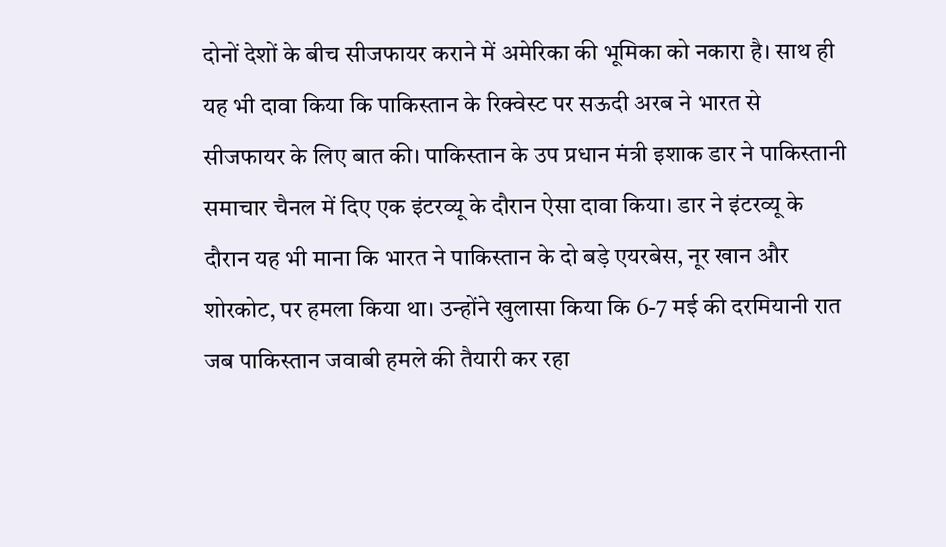दोनों देशों के बीच सीजफायर कराने में अमेरिका की भूमिका को नकारा है। साथ ही यह भी दावा किया कि पाकिस्तान के रिक्वेस्ट पर सऊदी अरब ने भारत से सीजफायर के लिए बात की। पाकिस्तान के उप प्रधान मंत्री इशाक डार ने पाकिस्तानी समाचार चैनल में दिए एक इंटरव्यू के दौरान ऐसा दावा किया। डार ने इंटरव्यू के दौरान यह भी माना कि भारत ने पाकिस्तान के दो बड़े एयरबेस, नूर खान और शोरकोट, पर हमला किया था। उन्होंने खुलासा किया कि 6-7 मई की दरमियानी रात जब पाकिस्तान जवाबी हमले की तैयारी कर रहा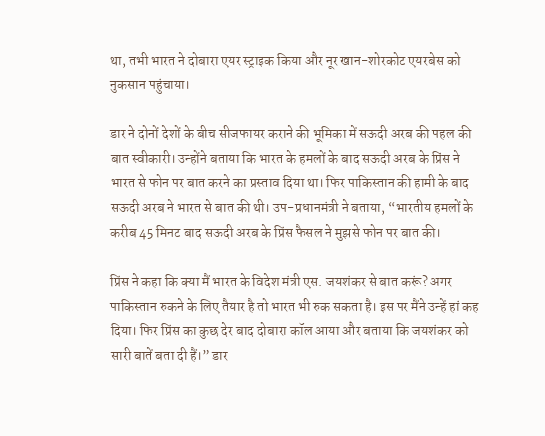था, तभी भारत ने दोबारा एयर स्ट्राइक किया और नूर खान-शोरकोट एयरबेस को नुकसान पहुंचाया।

डार ने दोनों देशों के बीच सीजफायर कराने की भूमिका में सऊदी अरब की पहल की बात स्वीकारी। उन्होंने बताया कि भारत के हमलों के बाद सऊदी अरब के प्रिंस ने भारत से फोन पर बात करने का प्रस्ताव दिया था। फिर पाकिस्तान की हामी के बाद सऊदी अरब ने भारत से बात की थी। उप-प्रधानमंत्री ने बताया, “भारतीय हमलों के करीब 45 मिनट बाद सऊदी अरब के प्रिंस फैसल ने मुझसे फोन पर बात की।

प्रिंस ने कहा कि क्या मैं भारत के विदेश मंत्री एस. जयशंकर से बात करूं? अगर पाकिस्तान रुकने के लिए तैयार है तो भारत भी रुक सकता है। इस पर मैंने उन्हें हां कह दिया। फिर प्रिंस का कुछ देर बाद दोबारा कॉल आया और बताया कि जयशंकर को सारी बातें बता दी हैं।” डार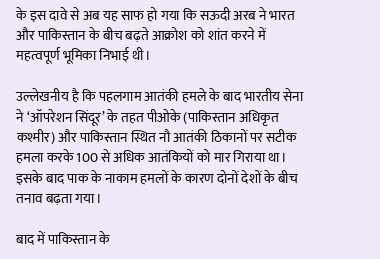के इस दावे से अब यह साफ हो गया कि सऊदी अरब ने भारत और पाकिस्तान के बीच बढ़ते आक्रोश को शांत करने में महत्वपूर्ण भूमिका निभाई थी।

उल्लेखनीय है कि पहलगाम आतंकी हमले के बाद भारतीय सेना ने ‘ऑपरेशन सिंदूर’ के तहत पीओके (पाकिस्तान अधिकृत कश्मीर) और पाकिस्तान स्थित नौ आतंकी ठिकानों पर सटीक हमला करके 100 से अधिक आतंकियों को मार गिराया था। इसके बाद पाक के नाकाम हमलों के कारण दोनों देशों के बीच तनाव बढ़ता गया।

बाद में पाकिस्तान के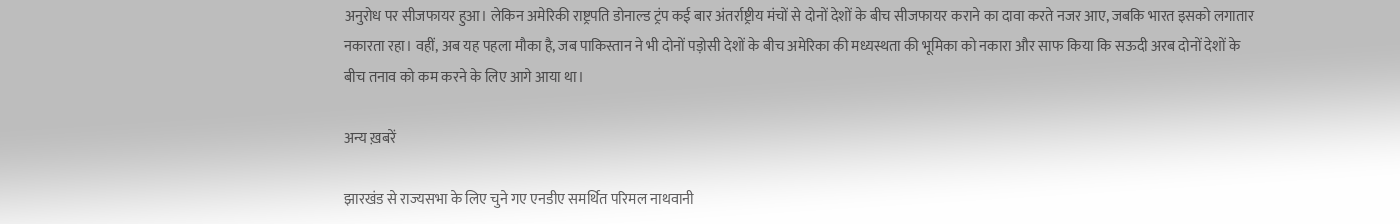अनुरोध पर सीजफायर हुआ। लेकिन अमेरिकी राष्ट्रपति डोनाल्ड ट्रंप कई बार अंतर्राष्ट्रीय मंचों से दोनों देशों के बीच सीजफायर कराने का दावा करते नजर आए, जबकि भारत इसको लगातार नकारता रहा। वहीं, अब यह पहला मौका है, जब पाकिस्तान ने भी दोनों पड़ोसी देशों के बीच अमेरिका की मध्यस्थता की भूमिका को नकारा और साफ किया कि सऊदी अरब दोनों देशों के बीच तनाव को कम करने के लिए आगे आया था।

अन्य ख़बरें

झारखंड से राज्यसभा के लिए चुने गए एनडीए समर्थित परिमल नाथवानी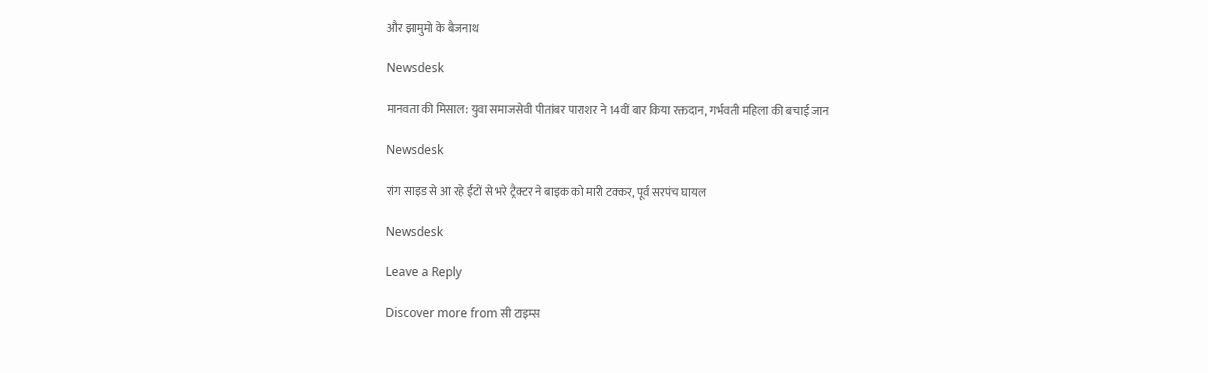और झामुमो के बैजनाथ

Newsdesk

मानवता की मिसाल: युवा समाजसेवी पीतांबर पाराशर ने 14वीं बार किया रक्तदान, गर्भवती महिला की बचाई जान

Newsdesk

रांग साइड से आ रहे ईंटों से भरे ट्रैक्टर ने बाइक को मारी टक्कर, पूर्व सरपंच घायल

Newsdesk

Leave a Reply

Discover more from सी टाइम्स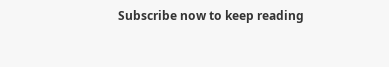Subscribe now to keep reading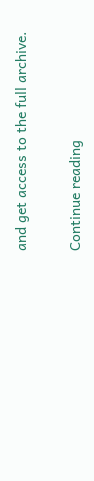and get access to the full archive.

Continue reading